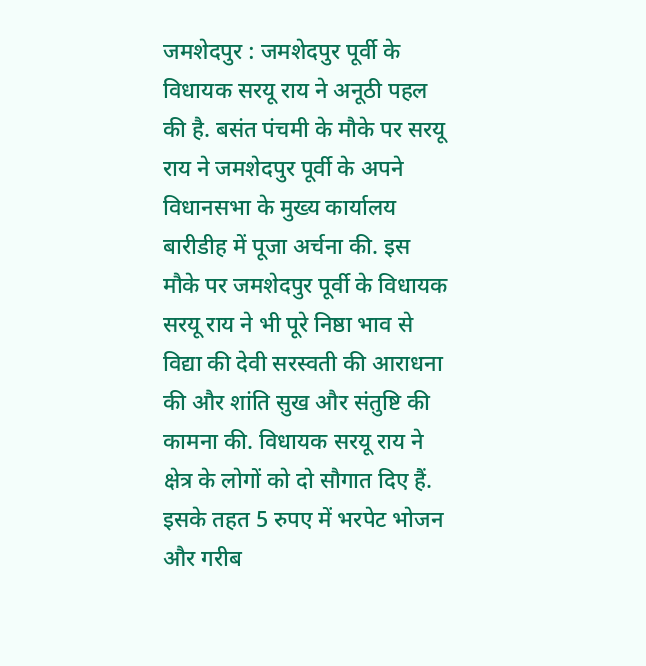जमशेदपुर : जमशेदपुर पूर्वी के विधायक सरयू राय ने अनूठी पहल की है. बसंत पंचमी के मौके पर सरयू राय ने जमशेदपुर पूर्वी के अपने विधानसभा के मुख्य कार्यालय बारीडीह में पूजा अर्चना की. इस मौके पर जमशेदपुर पूर्वी के विधायक सरयू राय ने भी पूरे निष्ठा भाव से विद्या की देवी सरस्वती की आराधना की और शांति सुख और संतुष्टि की कामना की. विधायक सरयू राय ने क्षेत्र के लोगों को दो सौगात दिए हैं. इसके तहत 5 रुपए में भरपेट भोजन और गरीब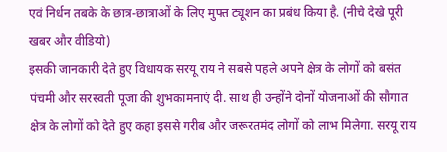एवं निर्धन तबके के छात्र-छात्राओं के लिए मुफ्त ट्यूशन का प्रबंध किया है. (नीचे देखे पूरी खबर और वीडियो)
इसकी जानकारी देते हुए विधायक सरयू राय ने सबसे पहले अपने क्षेत्र के लोगों को बसंत पंचमी और सरस्वती पूजा की शुभकामनाएं दी. साथ ही उन्होंने दोनों योजनाओं की सौगात क्षेत्र के लोगों को देते हुए कहा इससे गरीब और जरूरतमंद लोगों को लाभ मिलेगा. सरयू राय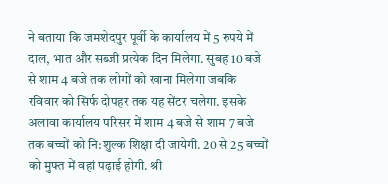ने बताया कि जमशेदपुर पूर्वी के कार्यालय में 5 रुपये में दाल, भात और सब्जी प्रत्येक दिन मिलेगा. सुबह 10 बजे से शाम 4 बजे तक लोगों को खाना मिलेगा जबकि रविवार को सिर्फ दोपहर तक यह सेंटर चलेगा. इसके अलावा कार्यालय परिसर में शाम 4 बजे से शाम 7 बजे तक बच्चों को नि:शुल्क शिक्षा दी जायेगी. 20 से 25 बच्चों को मुफ्त में वहां पढ़ाई होगी. श्री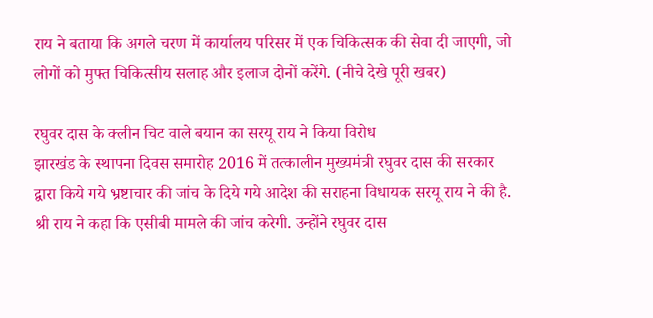राय ने बताया कि अगले चरण में कार्यालय परिसर में एक चिकित्सक की सेवा दी जाएगी, जो लोगों को मुफ्त चिकित्सीय सलाह और इलाज दोनों करेंगे. (नीचे देखे पूरी खबर)

रघुवर दास के क्लीन चिट वाले बयान का सरयू राय ने किया विरोध
झारखंड के स्थापना दिवस समारोह 2016 में तत्कालीन मुख्यमंत्री रघुवर दास की सरकार द्वारा किये गये भ्रष्टाचार की जांच के दिये गये आदेश की सराहना विधायक सरयू राय ने की है. श्री राय ने कहा कि एसीबी मामले की जांच करेगी. उन्होंने रघुवर दास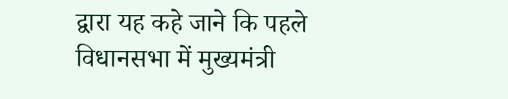द्वारा यह कहे जाने कि पहले विधानसभा में मुख्यमंत्री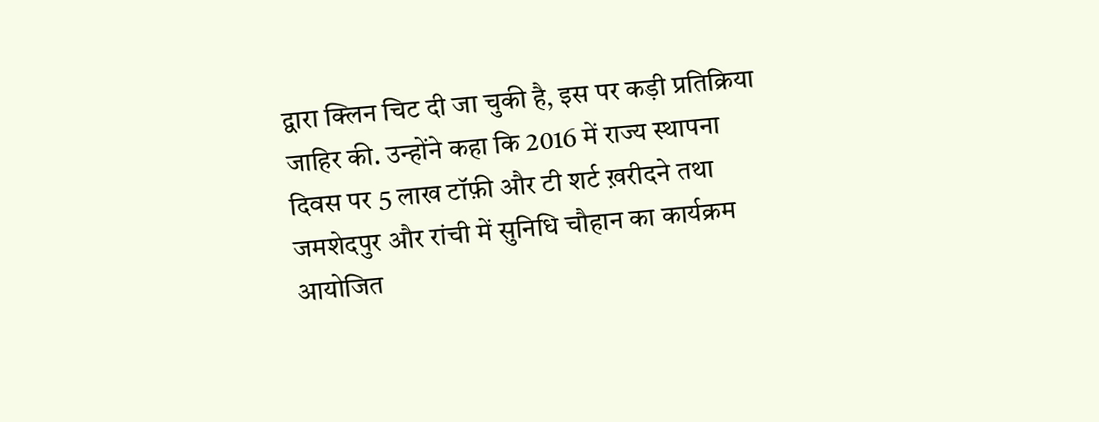द्वारा क्लिन चिट दी जा चुकी है, इस पर कड़ी प्रतिक्रिया जाहिर की. उन्होंने कहा कि 2016 में राज्य स्थापना दिवस पर 5 लाख टॉफ़ी और टी शर्ट ख़रीदने तथा जमशेदपुर और रांची में सुनिधि चौहान का कार्यक्रम आयोजित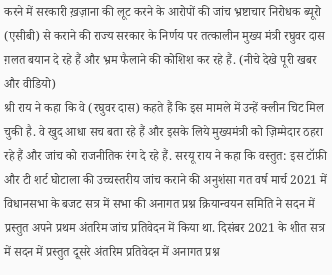करने में सरकारी ख़ज़ाना की लूट करने के आरोपों की जांच भ्रष्टाचार निरोधक ब्यूरो (एसीबी) से कराने की राज्य सरकार के निर्णय पर तत्कालीन मुख्य मंत्री रघुवर दास ग़लत बयान दे रहे हैं और भ्रम फैलाने की कोशिश कर रहे हैं. (नीचे देखे पूरी खबर और वीडियो)
श्री राय ने कहा कि वे (रघुवर दास) कहते हैं कि इस मामले में उन्हें क्लीन चिट मिल चुकी है. वे खुद आधा सच बता रहे हैं और इसके लिये मुख्यमंत्री को ज़िम्मेदार ठहरा रहे हैं और जांच को राजनीतिक रंग दे रहे हैं. सरयू राय ने कहा कि वस्तुत: इस टॉफ़ी और टी शर्ट घोटाला की उच्चस्तरीय जांच कराने की अनुशंसा गत वर्ष मार्च 2021 में विधानसभा के बजट सत्र में सभा की अनागत प्रश्न क्रियान्वयन समिति ने सदन में प्रस्तुत अपने प्रथम अंतरिम जांच प्रतिवेदन में किया था. दिसंबर 2021 के शीत सत्र में सदन में प्रस्तुत दूसरे अंतरिम प्रतिवेदन में अनागत प्रश्न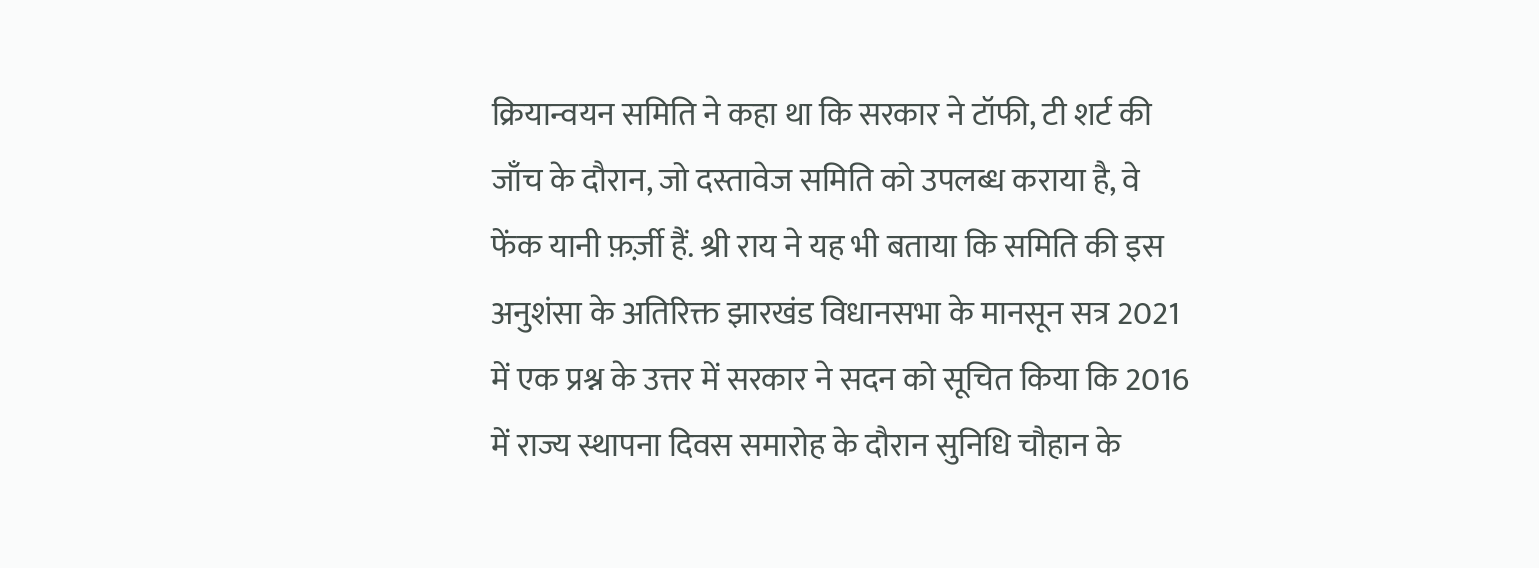क्रियान्वयन समिति ने कहा था कि सरकार ने टॉफी, टी शर्ट की जाँच के दौरान, जो दस्तावेज समिति को उपलब्ध कराया है, वे फेंक यानी फ़र्ज़ी हैं. श्री राय ने यह भी बताया कि समिति की इस अनुशंसा के अतिरिक्त झारखंड विधानसभा के मानसून सत्र 2021 में एक प्रश्न के उत्तर में सरकार ने सदन को सूचित किया कि 2016 में राज्य स्थापना दिवस समारोह के दौरान सुनिधि चौहान के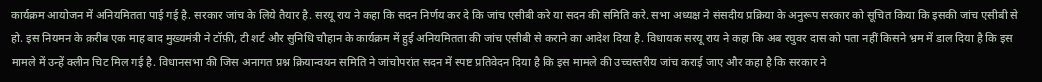कार्यक्रम आयोजन में अनियमितता पाई गई है. सरकार जांच के लिये तैयार है. सरयू राय ने कहा कि सदन निर्णय कर दे कि जांच एसीबी करे या सदन की समिति करे. सभा अध्यक्ष ने संसदीय प्रक्रिया के अनुरूप सरकार को सूचित किया कि इसकी जांच एसीबी से हो. इस नियमन के क़रीब एक माह बाद मुख्यमंत्री ने टॉफ़ी, टी शर्ट और सुनिधि चौहान के कार्यक्रम में हुई अनियमितता की जांच एसीबी से कराने का आदेश दिया है. विधायक सरयू राय ने कहा कि अब रघुवर दास को पता नहीं किसने भ्रम में डाल दिया है कि इस मामले में उन्हें क्लीन चिट मिल गई है. विधानसभा की जिस अनागत प्रश्न क्रियान्वयन समिति ने जांचोपरांत सदन में स्पष्ट प्रतिवेदन दिया है कि इस मामले की उच्चस्तरीय जांच कराई जाए और कहा है कि सरकार ने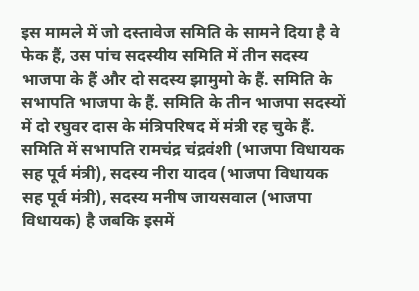इस मामले में जो दस्तावेज समिति के सामने दिया है वे फेक हैं, उस पांच सदस्यीय समिति में तीन सदस्य भाजपा के हैं और दो सदस्य झामुमो के हैं. समिति के सभापति भाजपा के हैं. समिति के तीन भाजपा सदस्यों में दो रघुवर दास के मंत्रिपरिषद में मंत्री रह चुके हैं. समिति में सभापति रामचंद्र चंद्रवंशी (भाजपा विधायक सह पूर्व मंत्री), सदस्य नीरा यादव (भाजपा विधायक सह पूर्व मंत्री), सदस्य मनीष जायसवाल (भाजपा विधायक) है जबकि इसमें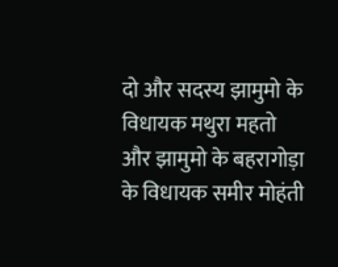दो और सदस्य झामुमो के विधायक मथुरा महतो और झामुमो के बहरागोड़ा के विधायक समीर मोहंती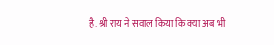है. श्री राय ने सवाल किया कि क्या अब भी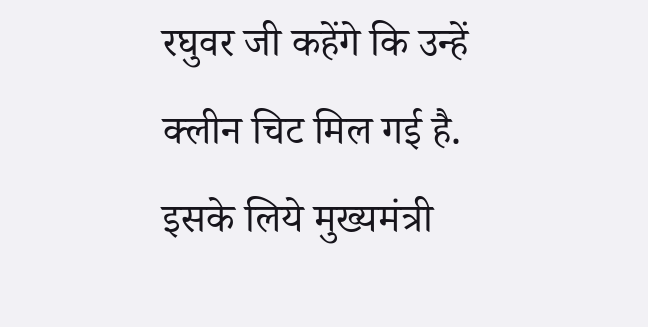रघुवर जी कहेंगे कि उन्हें क्लीन चिट मिल गई है. इसके लिये मुख्यमंत्री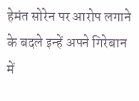हेमंत सोरेन पर आरोप लगाने के बदले इन्हें अपने गिरेबान में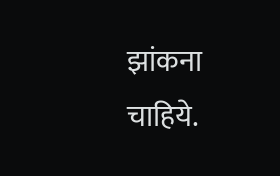झांकना चाहिये.